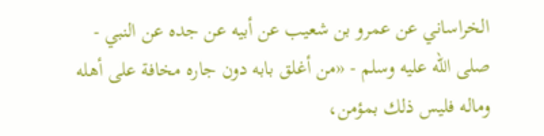الخراساني عن عمرو بن شعيب عن أبيه عن جده عن النبي - صلى الله عليه وسلم - «من أغلق بابه دون جاره مخافة على أهله وماله فليس ذلك بمؤمن،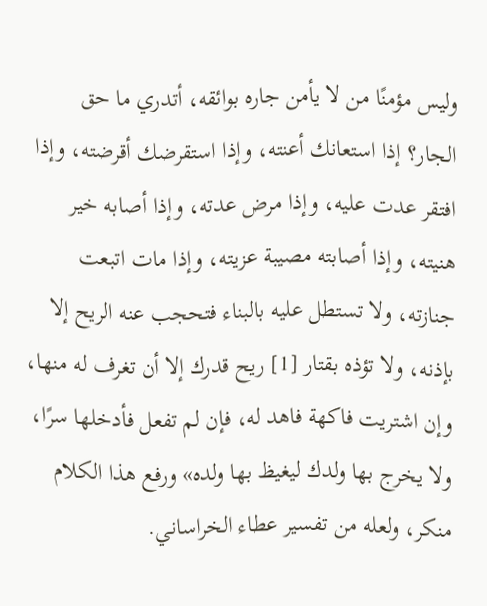وليس مؤمنًا من لا يأمن جاره بوائقه، أتدري ما حق الجار؟ إذا استعانك أعنته، وإذا استقرضك أقرضته، وإذا افتقر عدت عليه، وإذا مرض عدته، وإذا أصابه خير هنيته، وإذا أصابته مصيبة عزيته، وإذا مات اتبعت جنازته، ولا تستطل عليه بالبناء فتحجب عنه الريح إلا بإذنه، ولا تؤذه بقتار [1] ريح قدرك إلا أن تغرف له منها، وإن اشتريت فاكهة فاهد له، فإن لم تفعل فأدخلها سرًا، ولا يخرج بها ولدك ليغيظ بها ولده» ورفع هذا الكلام منكر، ولعله من تفسير عطاء الخراساني.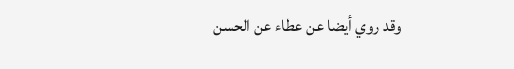وقد روي أيضا عن عطاء عن الحسن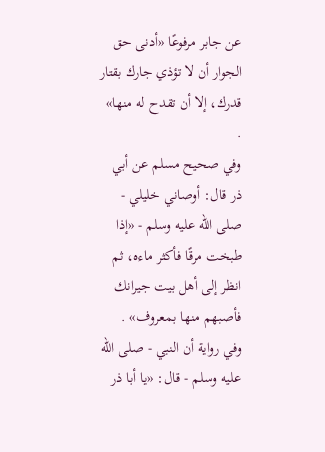عن جابر مرفوعًا «أدنى حق الجوار أن لا تؤذي جارك بقتار قدرك، إلا أن تقدح له منها» .
وفي صحيح مسلم عن أبي ذر قال: أوصاني خليلي - صلى الله عليه وسلم - «إذا طبخت مرقًا فأكثر ماءه، ثم انظر إلى أهل بيت جيرانك فأصبهم منها بمعروف» .
وفي رواية أن النبي - صلى الله عليه وسلم - قال: «يا أبا ذر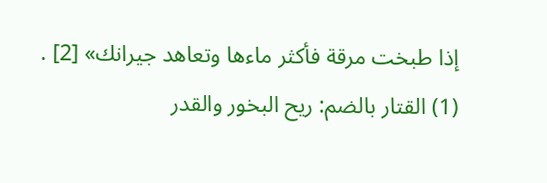إذا طبخت مرقة فأكثر ماءها وتعاهد جيرانك» [2] .
(1) القتار بالضم: ريح البخور والقدر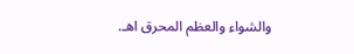والشواء والعظم المحرق اهـ.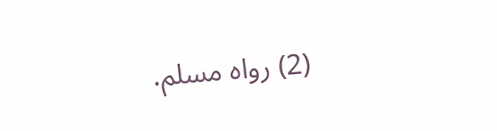(2) رواه مسلم.